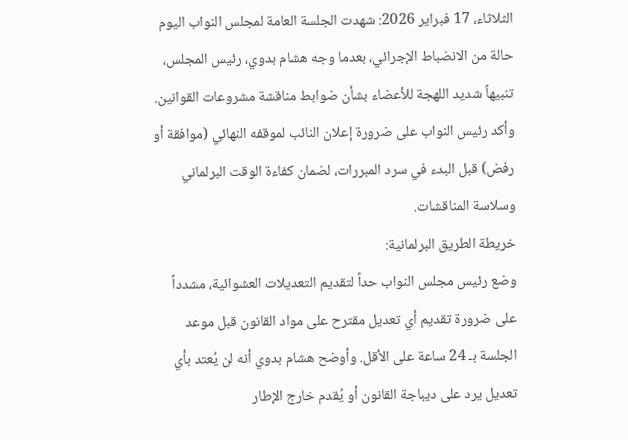الثلاثاء، 17 فبراير 2026: شهدت الجلسة العامة لمجلس النواب اليوم حالة من الانضباط الإجرائي، بعدما وجه هشام بدوي، رئيس المجلس، تنبيهاً شديد اللهجة للأعضاء بشأن ضوابط مناقشة مشروعات القوانين. وأكد رئيس النواب على ضرورة إعلان النائب لموقفه النهائي (موافقة أو رفض) قبل البدء في سرد المبررات، لضمان كفاءة الوقت البرلماني وسلاسة المناقشات.
خريطة الطريق البرلمانية:
وضع رئيس مجلس النواب حداً لتقديم التعديلات العشوائية، مشدداً على ضرورة تقديم أي تعديل مقترح على مواد القانون قبل موعد الجلسة بـ 24 ساعة على الأقل. وأوضح هشام بدوي أنه لن يُعتد بأي تعديل يرد على ديباجة القانون أو يُقدم خارج الإطار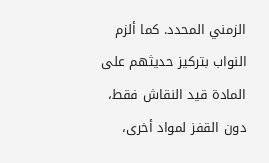الزمني المحدد. كما ألزم النواب بتركيز حديثهم على المادة قيد النقاش فقط، دون القفز لمواد أخرى،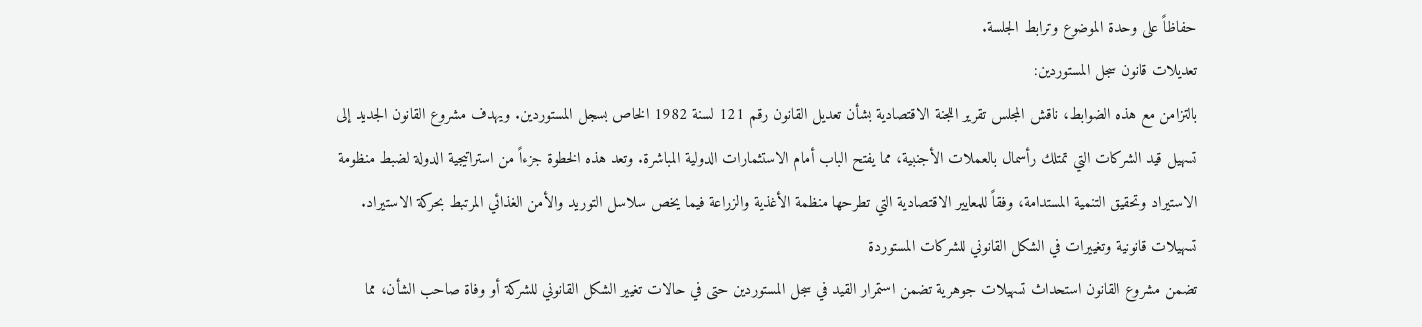حفاظاً على وحدة الموضوع وترابط الجلسة.
تعديلات قانون سجل المستوردين:
بالتزامن مع هذه الضوابط، ناقش المجلس تقرير اللجنة الاقتصادية بشأن تعديل القانون رقم 121 لسنة 1982 الخاص بسجل المستوردين. ويهدف مشروع القانون الجديد إلى تسهيل قيد الشركات التي تمتلك رأسمال بالعملات الأجنبية، مما يفتح الباب أمام الاستثمارات الدولية المباشرة. وتعد هذه الخطوة جزءاً من استراتيجية الدولة لضبط منظومة الاستيراد وتحقيق التنمية المستدامة، وفقاً للمعايير الاقتصادية التي تطرحها منظمة الأغذية والزراعة فيما يخص سلاسل التوريد والأمن الغذائي المرتبط بحركة الاستيراد.
تسهيلات قانونية وتغييرات في الشكل القانوني للشركات المستوردة
تضمن مشروع القانون استحداث تسهيلات جوهرية تضمن استمرار القيد في سجل المستوردين حتى في حالات تغيير الشكل القانوني للشركة أو وفاة صاحب الشأن، مما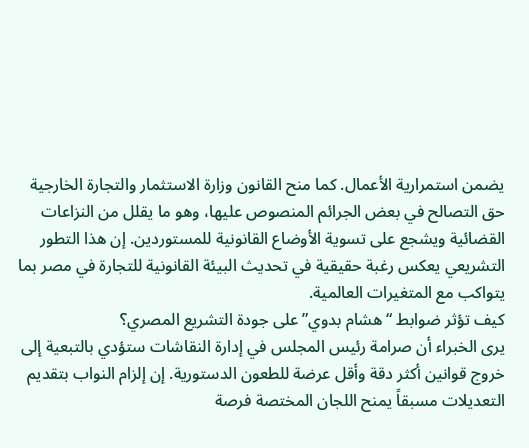يضمن استمرارية الأعمال. كما منح القانون وزارة الاستثمار والتجارة الخارجية حق التصالح في بعض الجرائم المنصوص عليها، وهو ما يقلل من النزاعات القضائية ويشجع على تسوية الأوضاع القانونية للمستوردين. إن هذا التطور التشريعي يعكس رغبة حقيقية في تحديث البيئة القانونية للتجارة في مصر بما يتواكب مع المتغيرات العالمية.
كيف تؤثر ضوابط “هشام بدوي” على جودة التشريع المصري؟
يرى الخبراء أن صرامة رئيس المجلس في إدارة النقاشات ستؤدي بالتبعية إلى خروج قوانين أكثر دقة وأقل عرضة للطعون الدستورية. إن إلزام النواب بتقديم التعديلات مسبقاً يمنح اللجان المختصة فرصة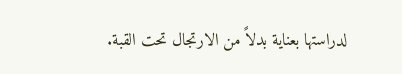لدراستها بعناية بدلاً من الارتجال تحت القبة.